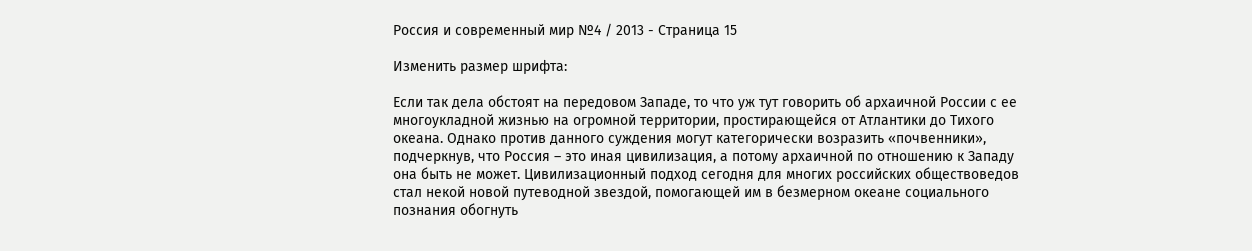Россия и современный мир №4 / 2013 - Страница 15

Изменить размер шрифта:

Если так дела обстоят на передовом Западе, то что уж тут говорить об архаичной России с ее многоукладной жизнью на огромной территории, простирающейся от Атлантики до Тихого океана. Однако против данного суждения могут категорически возразить «почвенники», подчеркнув, что Россия – это иная цивилизация, а потому архаичной по отношению к Западу она быть не может. Цивилизационный подход сегодня для многих российских обществоведов стал некой новой путеводной звездой, помогающей им в безмерном океане социального познания обогнуть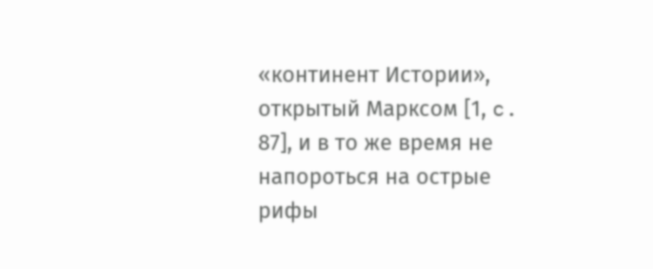«континент Истории», открытый Марксом [1, c. 87], и в то же время не напороться на острые рифы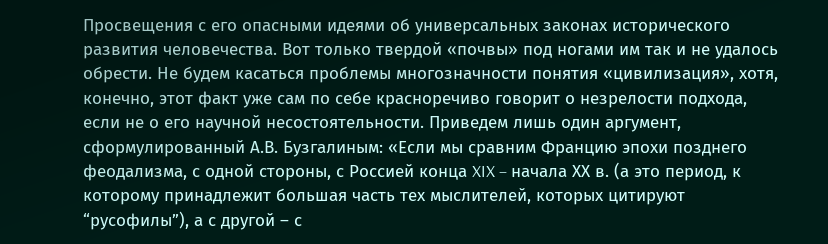Просвещения с его опасными идеями об универсальных законах исторического развития человечества. Вот только твердой «почвы» под ногами им так и не удалось обрести. Не будем касаться проблемы многозначности понятия «цивилизация», хотя, конечно, этот факт уже сам по себе красноречиво говорит о незрелости подхода, если не о его научной несостоятельности. Приведем лишь один аргумент, сформулированный А.В. Бузгалиным: «Если мы сравним Францию эпохи позднего феодализма, с одной стороны, с Россией конца XIX – начала ХХ в. (а это период, к которому принадлежит большая часть тех мыслителей, которых цитируют “русофилы”), а с другой – с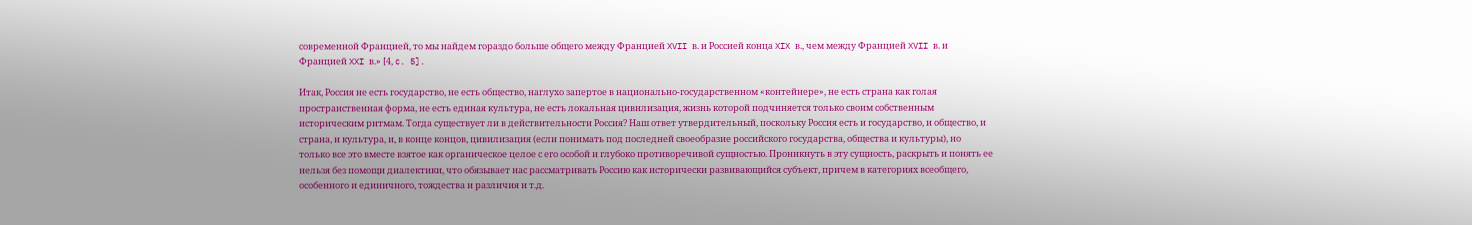современной Францией, то мы найдем гораздо больше общего между Францией XVII в. и Россией конца XIX в., чем между Францией XVII в. и Францией XXI в.» [4, c. 5].

Итак, Россия не есть государство, не есть общество, наглухо запертое в национально-государственном «контейнере», не есть страна как голая пространственная форма, не есть единая культура, не есть локальная цивилизация, жизнь которой подчиняется только своим собственным историческим ритмам. Тогда существует ли в действительности Россия? Наш ответ утвердительный, поскольку Россия есть и государство, и общество, и страна, и культура, и, в конце концов, цивилизация (если понимать под последней своеобразие российского государства, общества и культуры), но только все это вместе взятое как органическое целое с его особой и глубоко противоречивой сущностью. Проникнуть в эту сущность, раскрыть и понять ее нельзя без помощи диалектики, что обязывает нас рассматривать Россию как исторически развивающийся субъект, причем в категориях всеобщего, особенного и единичного, тождества и различия и т.д.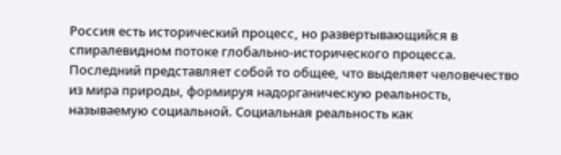Россия есть исторический процесс, но развертывающийся в спиралевидном потоке глобально-исторического процесса. Последний представляет собой то общее, что выделяет человечество из мира природы, формируя надорганическую реальность, называемую социальной. Социальная реальность как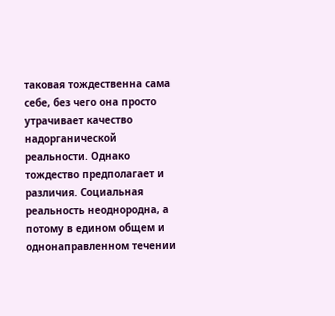таковая тождественна сама себе, без чего она просто утрачивает качество надорганической реальности. Однако тождество предполагает и различия. Социальная реальность неоднородна, а потому в едином общем и однонаправленном течении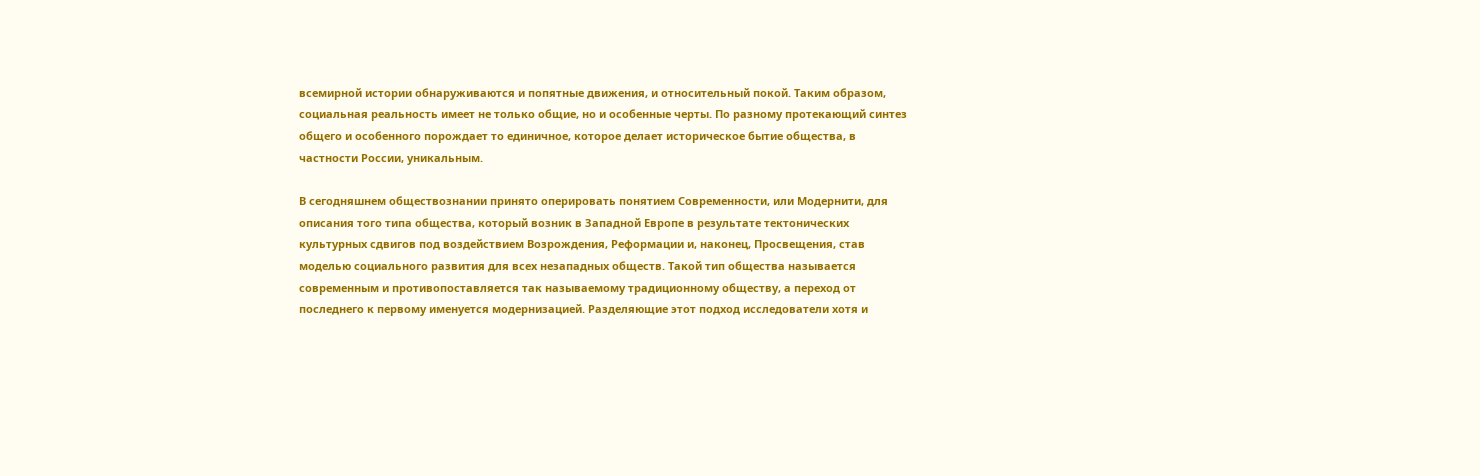всемирной истории обнаруживаются и попятные движения, и относительный покой. Таким образом, социальная реальность имеет не только общие, но и особенные черты. По разному протекающий синтез общего и особенного порождает то единичное, которое делает историческое бытие общества, в частности России, уникальным.

В сегодняшнем обществознании принято оперировать понятием Современности, или Модернити, для описания того типа общества, который возник в Западной Европе в результате тектонических культурных сдвигов под воздействием Возрождения, Реформации и, наконец, Просвещения, став моделью социального развития для всех незападных обществ. Такой тип общества называется современным и противопоставляется так называемому традиционному обществу, а переход от последнего к первому именуется модернизацией. Разделяющие этот подход исследователи хотя и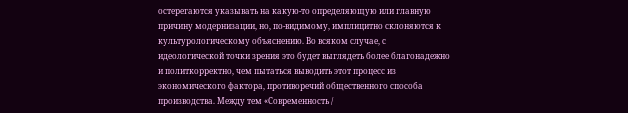остерегаются указывать на какую-то определяющую или главную причину модернизации, но, по-видимому, имплицитно склоняются к культурологическому объяснению. Во всяком случае, с идеологической точки зрения это будет выглядеть более благонадежно и политкорректно, чем пытаться выводить этот процесс из экономического фактора, противоречий общественного способа производства. Между тем «Современность /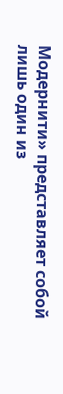Модернити» представляет собой лишь один из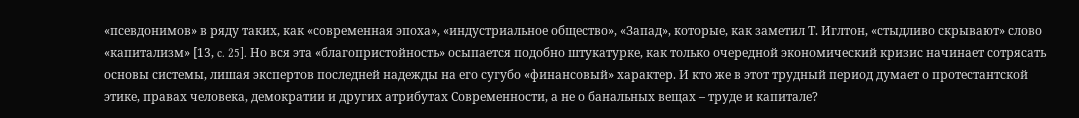«псевдонимов» в ряду таких, как «современная эпоха», «индустриальное общество», «Запад», которые, как заметил Т. Иглтон, «стыдливо скрывают» слово «капитализм» [13, c. 25]. Но вся эта «благопристойность» осыпается подобно штукатурке, как только очередной экономический кризис начинает сотрясать основы системы, лишая экспертов последней надежды на его сугубо «финансовый» характер. И кто же в этот трудный период думает о протестантской этике, правах человека, демократии и других атрибутах Современности, а не о банальных вещах – труде и капитале?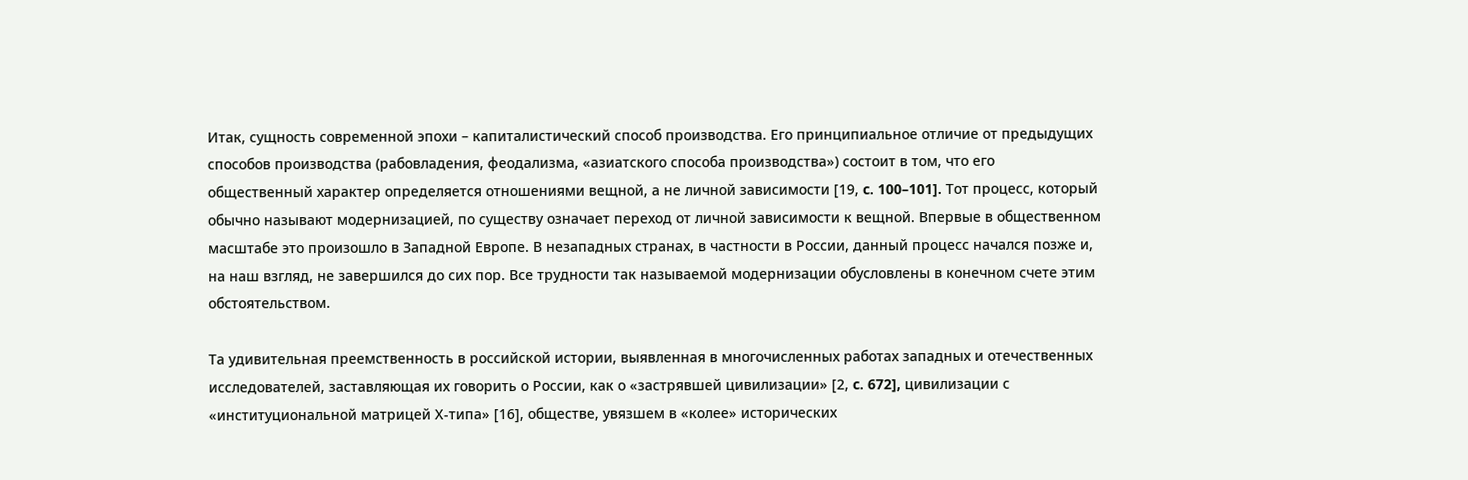Итак, сущность современной эпохи – капиталистический способ производства. Его принципиальное отличие от предыдущих способов производства (рабовладения, феодализма, «азиатского способа производства») состоит в том, что его общественный характер определяется отношениями вещной, а не личной зависимости [19, c. 100–101]. Тот процесс, который обычно называют модернизацией, по существу означает переход от личной зависимости к вещной. Впервые в общественном масштабе это произошло в Западной Европе. В незападных странах, в частности в России, данный процесс начался позже и, на наш взгляд, не завершился до сих пор. Все трудности так называемой модернизации обусловлены в конечном счете этим обстоятельством.

Та удивительная преемственность в российской истории, выявленная в многочисленных работах западных и отечественных исследователей, заставляющая их говорить о России, как о «застрявшей цивилизации» [2, c. 672], цивилизации с «институциональной матрицей Х-типа» [16], обществе, увязшем в «колее» исторических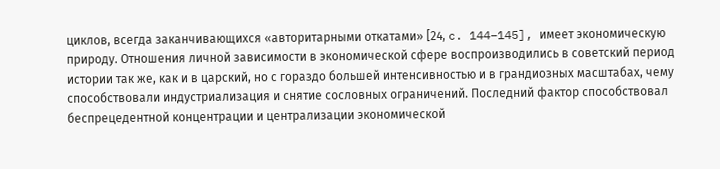циклов, всегда заканчивающихся «авторитарными откатами» [24, c. 144–145], имеет экономическую природу. Отношения личной зависимости в экономической сфере воспроизводились в советский период истории так же, как и в царский, но с гораздо большей интенсивностью и в грандиозных масштабах, чему способствовали индустриализация и снятие сословных ограничений. Последний фактор способствовал беспрецедентной концентрации и централизации экономической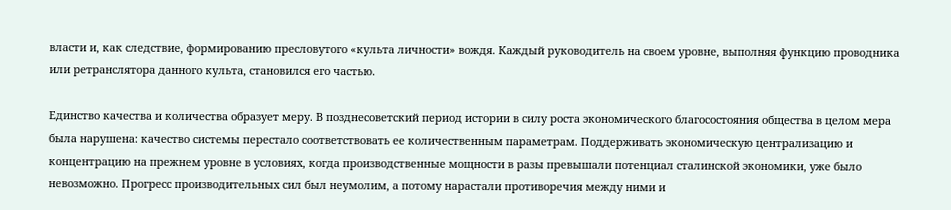власти и, как следствие, формированию пресловутого «культа личности» вождя. Каждый руководитель на своем уровне, выполняя функцию проводника или ретранслятора данного культа, становился его частью.

Единство качества и количества образует меру. В позднесоветский период истории в силу роста экономического благосостояния общества в целом мера была нарушена: качество системы перестало соответствовать ее количественным параметрам. Поддерживать экономическую централизацию и концентрацию на прежнем уровне в условиях, когда производственные мощности в разы превышали потенциал сталинской экономики, уже было невозможно. Прогресс производительных сил был неумолим, а потому нарастали противоречия между ними и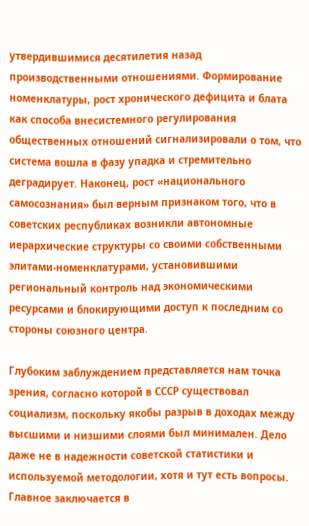утвердившимися десятилетия назад производственными отношениями. Формирование номенклатуры, рост хронического дефицита и блата как способа внесистемного регулирования общественных отношений сигнализировали о том, что система вошла в фазу упадка и стремительно деградирует. Наконец, рост «национального самосознания» был верным признаком того, что в советских республиках возникли автономные иерархические структуры со своими собственными элитами-номенклатурами, установившими региональный контроль над экономическими ресурсами и блокирующими доступ к последним со стороны союзного центра.

Глубоким заблуждением представляется нам точка зрения, согласно которой в СССР существовал социализм, поскольку якобы разрыв в доходах между высшими и низшими слоями был минимален. Дело даже не в надежности советской статистики и используемой методологии, хотя и тут есть вопросы. Главное заключается в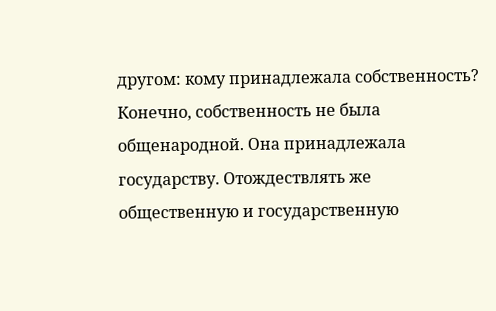другом: кому принадлежала собственность? Конечно, собственность не была общенародной. Она принадлежала государству. Отождествлять же общественную и государственную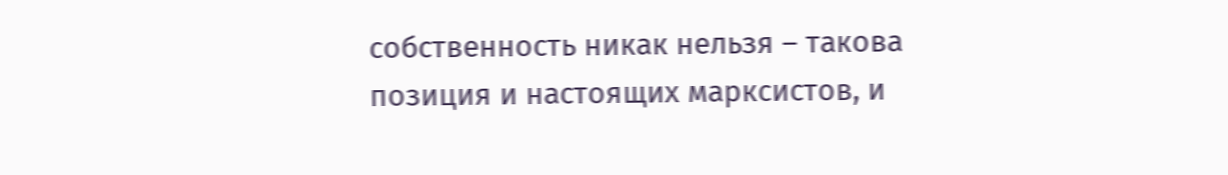собственность никак нельзя – такова позиция и настоящих марксистов, и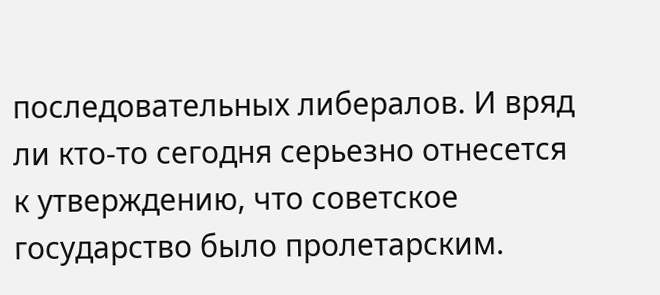последовательных либералов. И вряд ли кто-то сегодня серьезно отнесется к утверждению, что советское государство было пролетарским.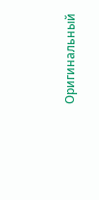Оригинальный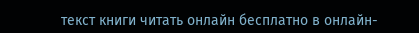текст книги читать онлайн бесплатно в онлайн-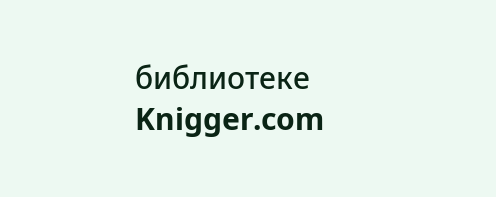библиотеке Knigger.com